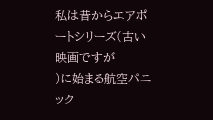私は昔からエアポートシリーズ(古い映画ですが
)に始まる航空パニック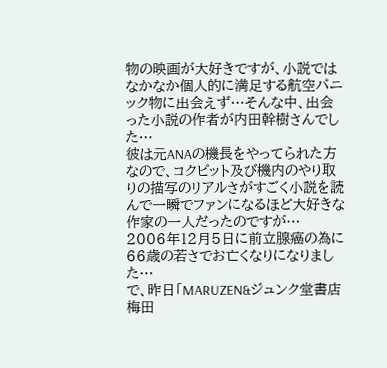物の映画が大好きですが、小説ではなかなか個人的に満足する航空パニック物に出会えず…そんな中、出会った小説の作者が内田幹樹さんでした…
彼は元ANAの機長をやってられた方なので、コクピット及び機内のやり取りの描写のリアルさがすごく小説を読んで一瞬でファンになるほど大好きな作家の一人だったのですが…
2006年12月5日に前立腺癌の為に66歳の若さでお亡くなりになりました…
で、昨日「MARUZEN&ジュンク堂書店 梅田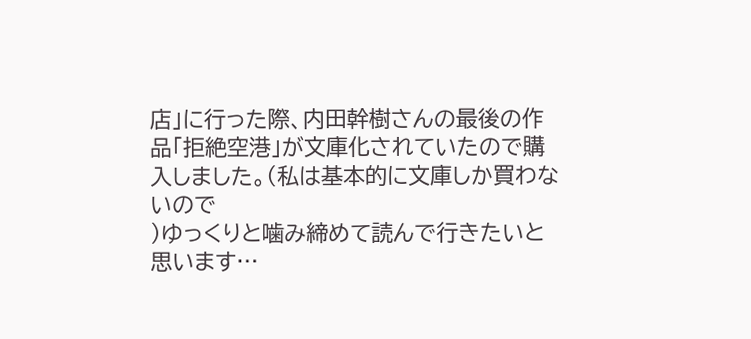店」に行った際、内田幹樹さんの最後の作品「拒絶空港」が文庫化されていたので購入しました。(私は基本的に文庫しか買わないので
)ゆっくりと噛み締めて読んで行きたいと思います…